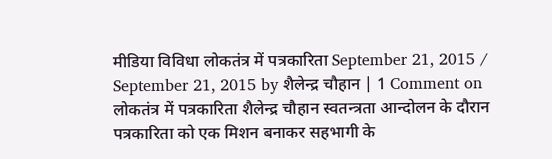मीडिया विविधा लोकतंत्र में पत्रकारिता September 21, 2015 / September 21, 2015 by शैलेन्द्र चौहान | 1 Comment on लोकतंत्र में पत्रकारिता शैलेन्द्र चौहान स्वतन्त्रता आन्दोलन के दौरान पत्रकारिता को एक मिशन बनाकर सहभागी के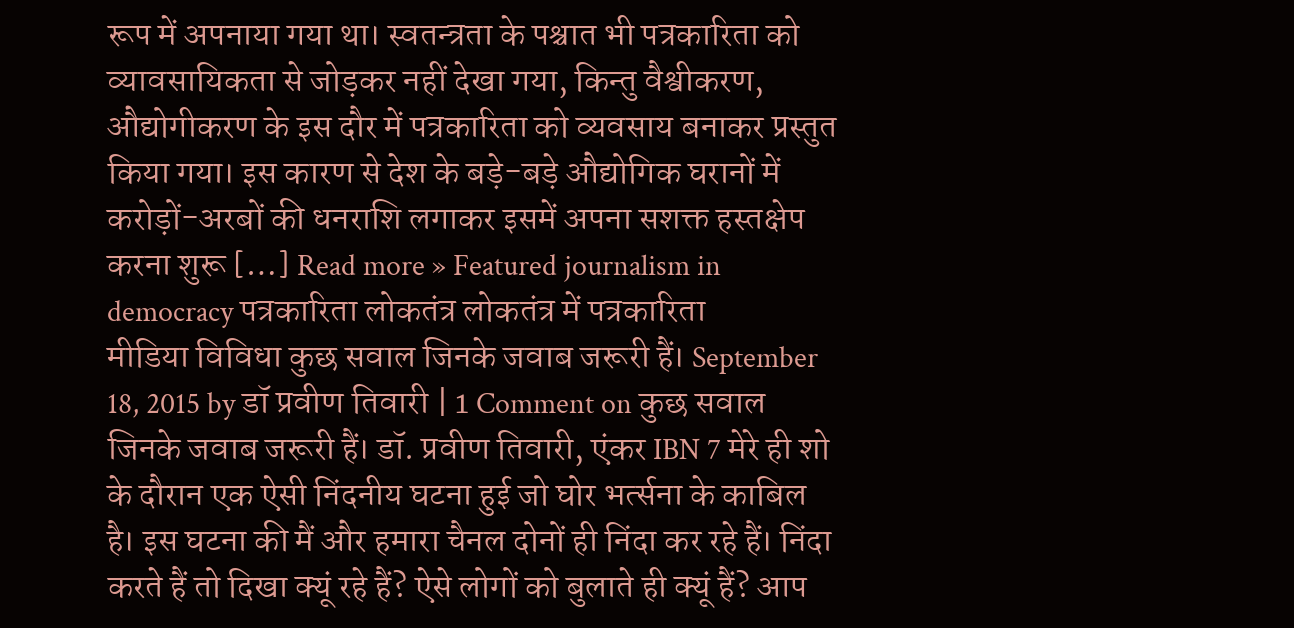रूप में अपनाया गया था। स्वतन्त्रता के पश्चात भी पत्रकारिता को व्यावसायिकता से जोड़कर नहीं देखा गया, किन्तु वैश्वीकरण, औद्योगीकरण के इस दौर में पत्रकारिता को व्यवसाय बनाकर प्रस्तुत किया गया। इस कारण से देश के बड़े-बड़े औद्योगिक घरानों में करोड़ों-अरबों की धनराशि लगाकर इसमें अपना सशक्त हस्तक्षेप करना शुरू […] Read more » Featured journalism in democracy पत्रकारिता लोकतंत्र लोकतंत्र में पत्रकारिता
मीडिया विविधा कुछ सवाल जिनके जवाब जरूरी हैं। September 18, 2015 by डॉ प्रवीण तिवारी | 1 Comment on कुछ सवाल जिनके जवाब जरूरी हैं। डॉ. प्रवीण तिवारी, एंकर IBN 7 मेरे ही शो के दौरान एक ऐसी निंदनीय घटना हुई जो घोर भर्त्सना के काबिल है। इस घटना की मैं और हमारा चैनल दोनों ही निंदा कर रहे हैं। निंदा करते हैं तो दिखा क्यूं रहे हैं? ऐसे लोगों को बुलाते ही क्यूं हैं? आप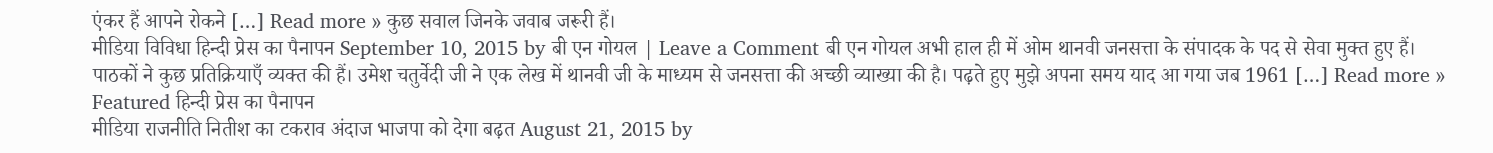एंकर हैं आपने रोकने […] Read more » कुछ सवाल जिनके जवाब जरूरी हैं।
मीडिया विविधा हिन्दी प्रेस का पैनापन September 10, 2015 by बी एन गोयल | Leave a Comment बी एन गोयल अभी हाल ही में ओम थानवी जनसत्ता के संपादक के पद से सेवा मुक्त हुए हैं। पाठकों ने कुछ प्रतिक्रियाएँ व्यक्त की हैं। उमेश चतुर्वेदी जी ने एक लेख में थानवी जी के माध्यम से जनसत्ता की अच्छी व्याख्या की है। पढ़ते हुए मुझे अपना समय याद आ गया जब 1961 […] Read more » Featured हिन्दी प्रेस का पैनापन
मीडिया राजनीति नितीश का टकराव अंदाज भाजपा को देगा बढ़त August 21, 2015 by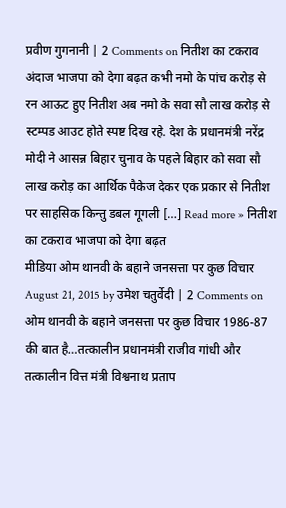प्रवीण गुगनानी | 2 Comments on नितीश का टकराव अंदाज भाजपा को देगा बढ़त कभी नमो के पांच करोड़ से रन आऊट हुए नितीश अब नमो के सवा सौ लाख करोड़ से स्टम्पड आउट होते स्पष्ट दिख रहे. देश के प्रधानमंत्री नरेंद्र मोदी ने आसन्न बिहार चुनाव के पहले बिहार को सवा सौ लाख करोड़ का आर्थिक पैकेज देकर एक प्रकार से नितीश पर साहसिक किन्तु डबल गूगली […] Read more » नितीश का टकराव भाजपा को देगा बढ़त
मीडिया ओम थानवी के बहाने जनसत्ता पर कुछ विचार August 21, 2015 by उमेश चतुर्वेदी | 2 Comments on ओम थानवी के बहाने जनसत्ता पर कुछ विचार 1986-87 की बात है…तत्कालीन प्रधानमंत्री राजीव गांधी और तत्कालीन वित्त मंत्री विश्वनाथ प्रताप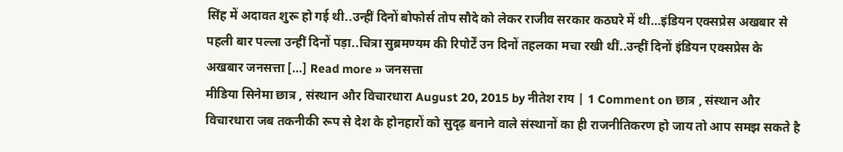सिंह में अदावत शुरू हो गई थी..उन्हीं दिनों बोफोर्स तोप सौदे को लेकर राजीव सरकार कठघरे में थी…इंडियन एक्सप्रेस अखबार से पहली बार पल्ला उन्हीं दिनों पड़ा..चित्रा सुब्रमण्यम की रिपोर्टें उन दिनों तहलका मचा रखी थीं..उन्हीं दिनों इंडियन एक्सप्रेस के अखबार जनसत्ता […] Read more » जनसत्ता
मीडिया सिनेमा छात्र , संस्थान और विचारधारा August 20, 2015 by नीतेश राय | 1 Comment on छात्र , संस्थान और विचारधारा जब तकनीकी रूप से देश के होनहारों को सुदृढ़ बनाने वाले संस्थानों का ही राजनीतिकरण हो जाय तो आप समझ सकते है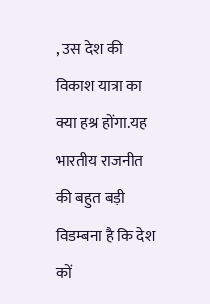, उस देश की विकाश यात्रा का क्या हश्र होंगा.यह भारतीय राजनीत की बहुत बड़ी विडम्बना है कि देश कों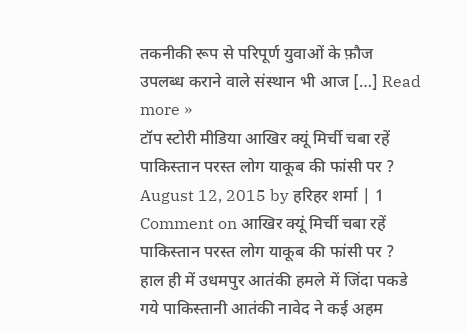तकनीकी रूप से परिपूर्ण युवाओं के फ़ौज उपलब्ध कराने वाले संस्थान भी आज […] Read more »
टॉप स्टोरी मीडिया आखिर क्यूं मिर्ची चबा रहें पाकिस्तान परस्त लोग याकूब की फांसी पर ? August 12, 2015 by हरिहर शर्मा | 1 Comment on आखिर क्यूं मिर्ची चबा रहें पाकिस्तान परस्त लोग याकूब की फांसी पर ? हाल ही में उधमपुर आतंकी हमले में जिंदा पकडे गये पाकिस्तानी आतंकी नावेद ने कई अहम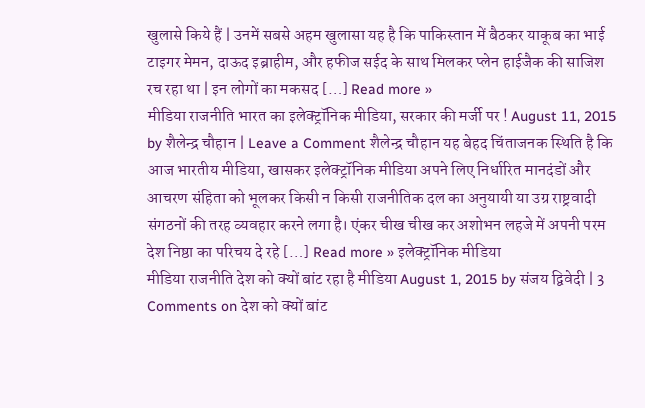खुलासे किये हैं | उनमें सबसे अहम खुलासा यह है कि पाकिस्तान में बैठकर याकूब का भाई टाइगर मेमन, दाऊद इब्राहीम, और हफीज सईद के साथ मिलकर प्लेन हाईजैक की साजिश रच रहा था | इन लोगों का मकसद […] Read more »
मीडिया राजनीति भारत का इलेक्ट्रॉनिक मीडिया, सरकार की मर्जी पर ! August 11, 2015 by शैलेन्द्र चौहान | Leave a Comment शैलेन्द्र चौहान यह बेहद चिंताजनक स्थिति है कि आज भारतीय मीडिया, खासकर इलेक्ट्रॉनिक मीडिया अपने लिए निर्धारित मानदंडों और आचरण संहिता को भूलकर किसी न किसी राजनीतिक दल का अनुयायी या उग्र राष्ट्रवादी संगठनों की तरह व्यवहार करने लगा है। एंकर चीख चीख कर अशोभन लहजे में अपनी परम देश निष्ठा का परिचय दे रहे […] Read more » इलेक्ट्रॉनिक मीडिया
मीडिया राजनीति देश को क्यों बांट रहा है मीडिया August 1, 2015 by संजय द्विवेदी | 3 Comments on देश को क्यों बांट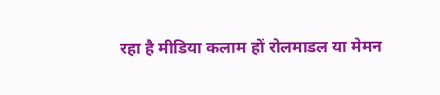रहा है मीडिया कलाम हों रोलमाडल या मेमन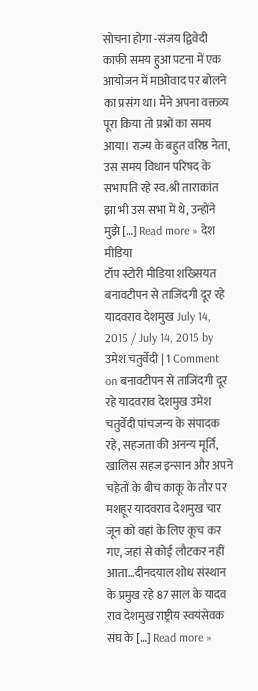सोचना होगा -संजय द्विवेदी काफी समय हुआ पटना में एक आयोजन में माओवाद पर बोलने का प्रसंग था। मैंने अपना वक्तव्य पूरा किया तो प्रश्नों का समय आया। राज्य के बहुत वरिष्ठ नेता, उस समय विधान परिषद के सभापति रहे स्व.श्री ताराकांत झा भी उस सभा में थे, उन्होंने मुझे […] Read more » देश मीडिया
टॉप स्टोरी मीडिया शख्सियत बनावटीपन से ताजिंदगी दूर रहे यादवराव देशमुख July 14, 2015 / July 14, 2015 by उमेश चतुर्वेदी | 1 Comment on बनावटीपन से ताजिंदगी दूर रहे यादवराव देशमुख उमेश चतुर्वेदी पांचजन्य के संपादक रहे, सहजता की अनन्य मूर्ति, खालिस सहज इन्सान और अपने चहेतों के बीच काकू के तौर पर मशहूर यादवराव देशमुख चार जून को वहां के लिए कूच कर गए, जहां से कोई लौटकर नहीं आता…दीनदयाल शोध संस्थान के प्रमुख रहे 87 साल के यादव राव देशमुख राष्ट्रीय स्वयंसेवक संघ के […] Read more »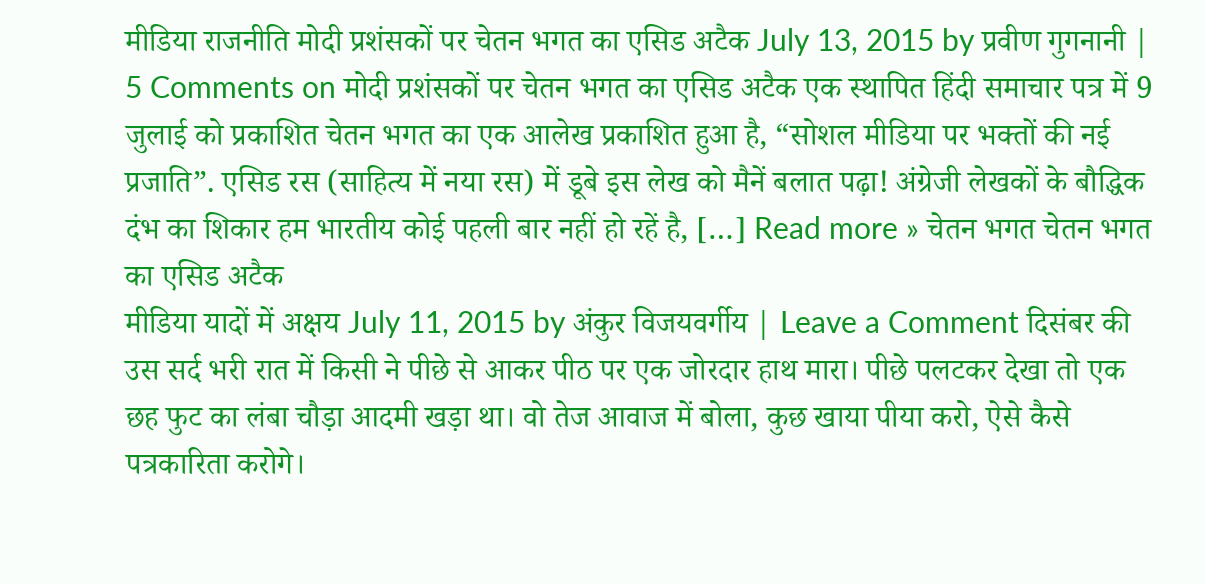मीडिया राजनीति मोदी प्रशंसकों पर चेतन भगत का एसिड अटैक July 13, 2015 by प्रवीण गुगनानी | 5 Comments on मोदी प्रशंसकों पर चेतन भगत का एसिड अटैक एक स्थापित हिंदी समाचार पत्र में 9 जुलाई को प्रकाशित चेतन भगत का एक आलेख प्रकाशित हुआ है, “सोशल मीडिया पर भक्तों की नई प्रजाति”. एसिड रस (साहित्य में नया रस) में डूबे इस लेख को मैनें बलात पढ़ा! अंग्रेजी लेखकों के बौद्धिक दंभ का शिकार हम भारतीय कोई पहली बार नहीं हो रहें है, […] Read more » चेतन भगत चेतन भगत का एसिड अटैक
मीडिया यादों में अक्षय July 11, 2015 by अंकुर विजयवर्गीय | Leave a Comment दिसंबर की उस सर्द भरी रात में किसी ने पीछे से आकर पीठ पर एक जोरदार हाथ मारा। पीछे पलटकर देखा तो एक छह फुट का लंबा चौड़ा आदमी खड़ा था। वो तेज आवाज में बोला, कुछ खाया पीया करो, ऐसे कैसे पत्रकारिता करोगे।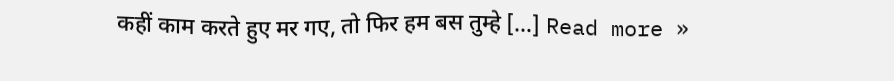कहीं काम करते हुए मर गए, तो फिर हम बस तुम्हे […] Read more »